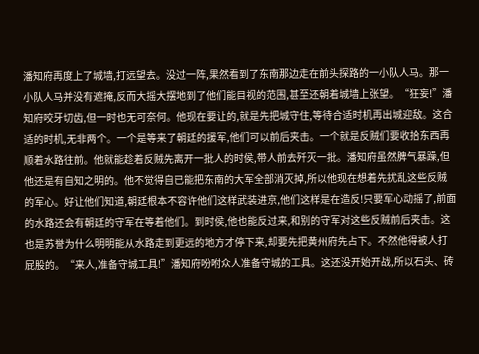潘知府再度上了城墙,打远望去。没过一阵,果然看到了东南那边走在前头探路的一小队人马。那一小队人马并没有遮掩,反而大摇大摆地到了他们能目视的范围,甚至还朝着城墙上张望。“狂妄!”潘知府咬牙切齿,但一时也无可奈何。他现在要让的,就是先把城守住,等待合适时机再出城迎敌。这合适的时机,无非两个。一个是等来了朝廷的援军,他们可以前后夹击。一个就是反贼们要收拾东西再顺着水路往前。他就能趁着反贼先离开一批人的时侯,带人前去歼灭一批。潘知府虽然脾气暴躁,但他还是有自知之明的。他不觉得自已能把东南的大军全部消灭掉,所以他现在想着先扰乱这些反贼的军心。好让他们知道,朝廷根本不容许他们这样武装进京,他们这样是在造反!只要军心动摇了,前面的水路还会有朝廷的守军在等着他们。到时侯,他也能反过来,和别的守军对这些反贼前后夹击。这也是苏誉为什么明明能从水路走到更远的地方才停下来,却要先把黄州府先占下。不然他得被人打屁股的。“来人,准备守城工具!”潘知府吩咐众人准备守城的工具。这还没开始开战,所以石头、砖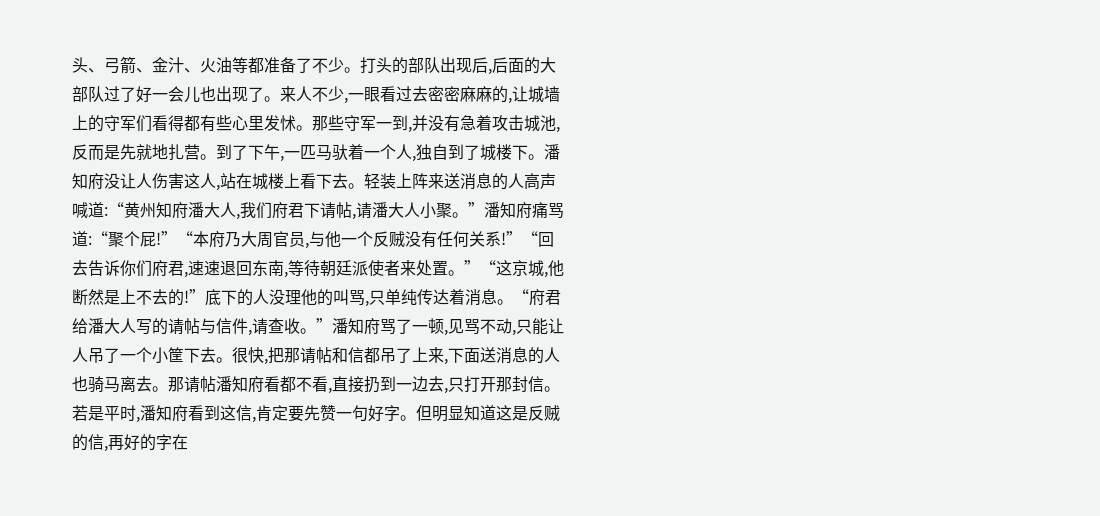头、弓箭、金汁、火油等都准备了不少。打头的部队出现后,后面的大部队过了好一会儿也出现了。来人不少,一眼看过去密密麻麻的,让城墙上的守军们看得都有些心里发怵。那些守军一到,并没有急着攻击城池,反而是先就地扎营。到了下午,一匹马驮着一个人,独自到了城楼下。潘知府没让人伤害这人,站在城楼上看下去。轻装上阵来送消息的人高声喊道:“黄州知府潘大人,我们府君下请帖,请潘大人小聚。”潘知府痛骂道:“聚个屁!”“本府乃大周官员,与他一个反贼没有任何关系!”“回去告诉你们府君,速速退回东南,等待朝廷派使者来处置。”“这京城,他断然是上不去的!”底下的人没理他的叫骂,只单纯传达着消息。“府君给潘大人写的请帖与信件,请查收。”潘知府骂了一顿,见骂不动,只能让人吊了一个小筐下去。很快,把那请帖和信都吊了上来,下面送消息的人也骑马离去。那请帖潘知府看都不看,直接扔到一边去,只打开那封信。若是平时,潘知府看到这信,肯定要先赞一句好字。但明显知道这是反贼的信,再好的字在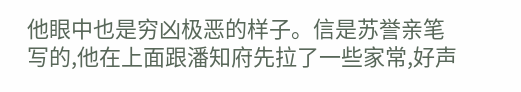他眼中也是穷凶极恶的样子。信是苏誉亲笔写的,他在上面跟潘知府先拉了一些家常,好声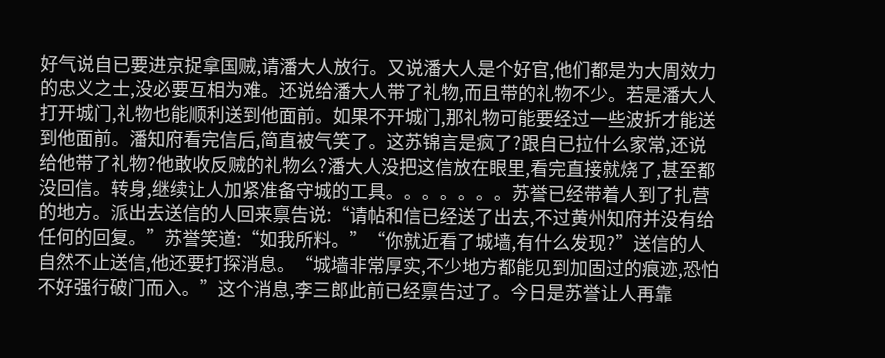好气说自已要进京捉拿国贼,请潘大人放行。又说潘大人是个好官,他们都是为大周效力的忠义之士,没必要互相为难。还说给潘大人带了礼物,而且带的礼物不少。若是潘大人打开城门,礼物也能顺利送到他面前。如果不开城门,那礼物可能要经过一些波折才能送到他面前。潘知府看完信后,简直被气笑了。这苏锦言是疯了?跟自已拉什么家常,还说给他带了礼物?他敢收反贼的礼物么?潘大人没把这信放在眼里,看完直接就烧了,甚至都没回信。转身,继续让人加紧准备守城的工具。。。。。。。苏誉已经带着人到了扎营的地方。派出去送信的人回来禀告说:“请帖和信已经送了出去,不过黄州知府并没有给任何的回复。”苏誉笑道:“如我所料。”“你就近看了城墙,有什么发现?”送信的人自然不止送信,他还要打探消息。“城墙非常厚实,不少地方都能见到加固过的痕迹,恐怕不好强行破门而入。”这个消息,李三郎此前已经禀告过了。今日是苏誉让人再靠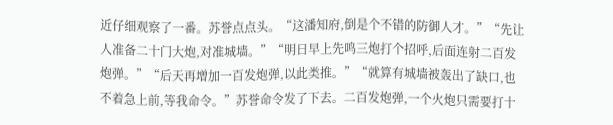近仔细观察了一番。苏誉点点头。“这潘知府,倒是个不错的防御人才。”“先让人准备二十门大炮,对准城墙。”“明日早上先鸣三炮打个招呼,后面连射二百发炮弹。”“后天再增加一百发炮弹,以此类推。”“就算有城墙被轰出了缺口,也不着急上前,等我命令。”苏誉命令发了下去。二百发炮弹,一个火炮只需要打十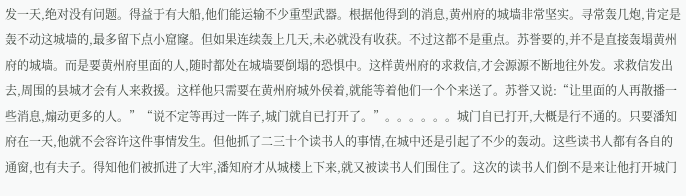发一天,绝对没有问题。得益于有大船,他们能运输不少重型武器。根据他得到的消息,黄州府的城墙非常坚实。寻常轰几炮,肯定是轰不动这城墙的,最多留下点小窟窿。但如果连续轰上几天,未必就没有收获。不过这都不是重点。苏誉要的,并不是直接轰塌黄州府的城墙。而是要黄州府里面的人,随时都处在城墙要倒塌的恐惧中。这样黄州府的求救信,才会源源不断地往外发。求救信发出去,周围的县城才会有人来救援。这样他只需要在黄州府城外侯着,就能等着他们一个个来送了。苏誉又说:“让里面的人再散播一些消息,煽动更多的人。”“说不定等再过一阵子,城门就自已打开了。”。。。。。。城门自已打开,大概是行不通的。只要潘知府在一天,他就不会容许这件事情发生。但他抓了二三十个读书人的事情,在城中还是引起了不少的轰动。这些读书人都有各自的通窗,也有夫子。得知他们被抓进了大牢,潘知府才从城楼上下来,就又被读书人们围住了。这次的读书人们倒不是来让他打开城门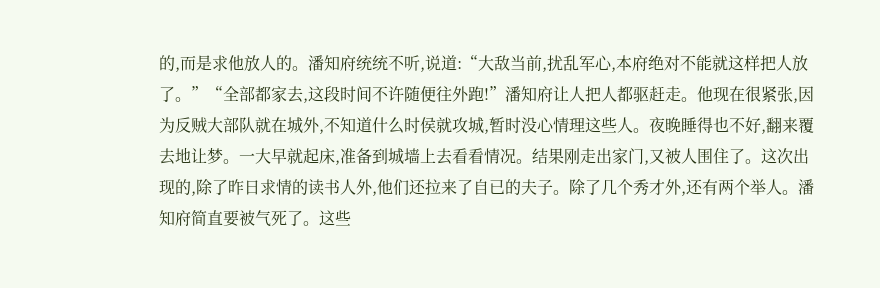的,而是求他放人的。潘知府统统不听,说道:“大敌当前,扰乱军心,本府绝对不能就这样把人放了。”“全部都家去,这段时间不许随便往外跑!”潘知府让人把人都驱赶走。他现在很紧张,因为反贼大部队就在城外,不知道什么时侯就攻城,暂时没心情理这些人。夜晚睡得也不好,翻来覆去地让梦。一大早就起床,准备到城墙上去看看情况。结果刚走出家门,又被人围住了。这次出现的,除了昨日求情的读书人外,他们还拉来了自已的夫子。除了几个秀才外,还有两个举人。潘知府简直要被气死了。这些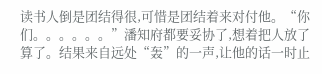读书人倒是团结得很,可惜是团结着来对付他。“你们。。。。。。”潘知府都要妥协了,想着把人放了算了。结果来自远处“轰”的一声,让他的话一时止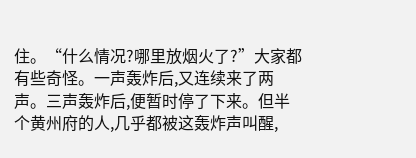住。“什么情况?哪里放烟火了?”大家都有些奇怪。一声轰炸后,又连续来了两声。三声轰炸后,便暂时停了下来。但半个黄州府的人,几乎都被这轰炸声叫醒,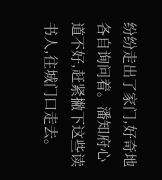纷纷走出了家门,好奇地各自询问着。潘知府心道不好,赶紧撇下这些读书人,往城门口走去。